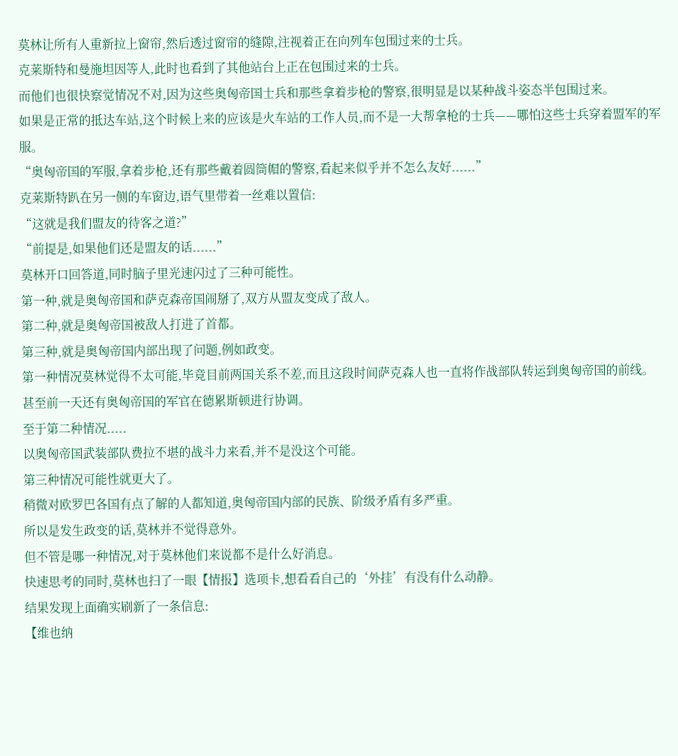莫林让所有人重新拉上窗帘,然后透过窗帘的缝隙,注视着正在向列车包围过来的士兵。
克莱斯特和曼施坦因等人,此时也看到了其他站台上正在包围过来的士兵。
而他们也很快察觉情况不对,因为这些奥匈帝国士兵和那些拿着步枪的警察,很明显是以某种战斗姿态半包围过来。
如果是正常的抵达车站,这个时候上来的应该是火车站的工作人员,而不是一大帮拿枪的士兵——哪怕这些士兵穿着盟军的军服。
“奥匈帝国的军服,拿着步枪,还有那些戴着圆筒帽的警察,看起来似乎并不怎么友好......”
克莱斯特趴在另一侧的车窗边,语气里带着一丝难以置信:
“这就是我们盟友的待客之道?”
“前提是,如果他们还是盟友的话......”
莫林开口回答道,同时脑子里光速闪过了三种可能性。
第一种,就是奥匈帝国和萨克森帝国闹掰了,双方从盟友变成了敌人。
第二种,就是奥匈帝国被敌人打进了首都。
第三种,就是奥匈帝国内部出现了问题,例如政变。
第一种情况莫林觉得不太可能,毕竟目前两国关系不差,而且这段时间萨克森人也一直将作战部队转运到奥匈帝国的前线。
甚至前一天还有奥匈帝国的军官在德累斯顿进行协调。
至于第二种情况.....
以奥匈帝国武装部队费拉不堪的战斗力来看,并不是没这个可能。
第三种情况可能性就更大了。
稍微对欧罗巴各国有点了解的人都知道,奥匈帝国内部的民族、阶级矛盾有多严重。
所以是发生政变的话,莫林并不觉得意外。
但不管是哪一种情况,对于莫林他们来说都不是什么好消息。
快速思考的同时,莫林也扫了一眼【情报】选项卡,想看看自己的‘外挂’有没有什么动静。
结果发现上面确实刷新了一条信息:
【维也纳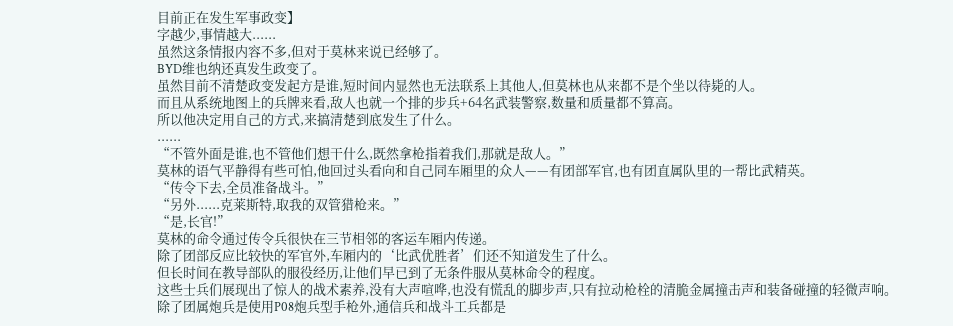目前正在发生军事政变】
字越少,事情越大......
虽然这条情报内容不多,但对于莫林来说已经够了。
BYD维也纳还真发生政变了。
虽然目前不清楚政变发起方是谁,短时间内显然也无法联系上其他人,但莫林也从来都不是个坐以待毙的人。
而且从系统地图上的兵牌来看,敌人也就一个排的步兵+64名武装警察,数量和质量都不算高。
所以他决定用自己的方式,来搞清楚到底发生了什么。
......
“不管外面是谁,也不管他们想干什么,既然拿枪指着我们,那就是敌人。”
莫林的语气平静得有些可怕,他回过头看向和自己同车厢里的众人——有团部军官,也有团直属队里的一帮比武精英。
“传令下去,全员准备战斗。”
“另外......克莱斯特,取我的双管猎枪来。”
“是,长官!”
莫林的命令通过传令兵很快在三节相邻的客运车厢内传递。
除了团部反应比较快的军官外,车厢内的‘比武优胜者’们还不知道发生了什么。
但长时间在教导部队的服役经历,让他们早已到了无条件服从莫林命令的程度。
这些士兵们展现出了惊人的战术素养,没有大声喧哗,也没有慌乱的脚步声,只有拉动枪栓的清脆金属撞击声和装备碰撞的轻微声响。
除了团属炮兵是使用P08炮兵型手枪外,通信兵和战斗工兵都是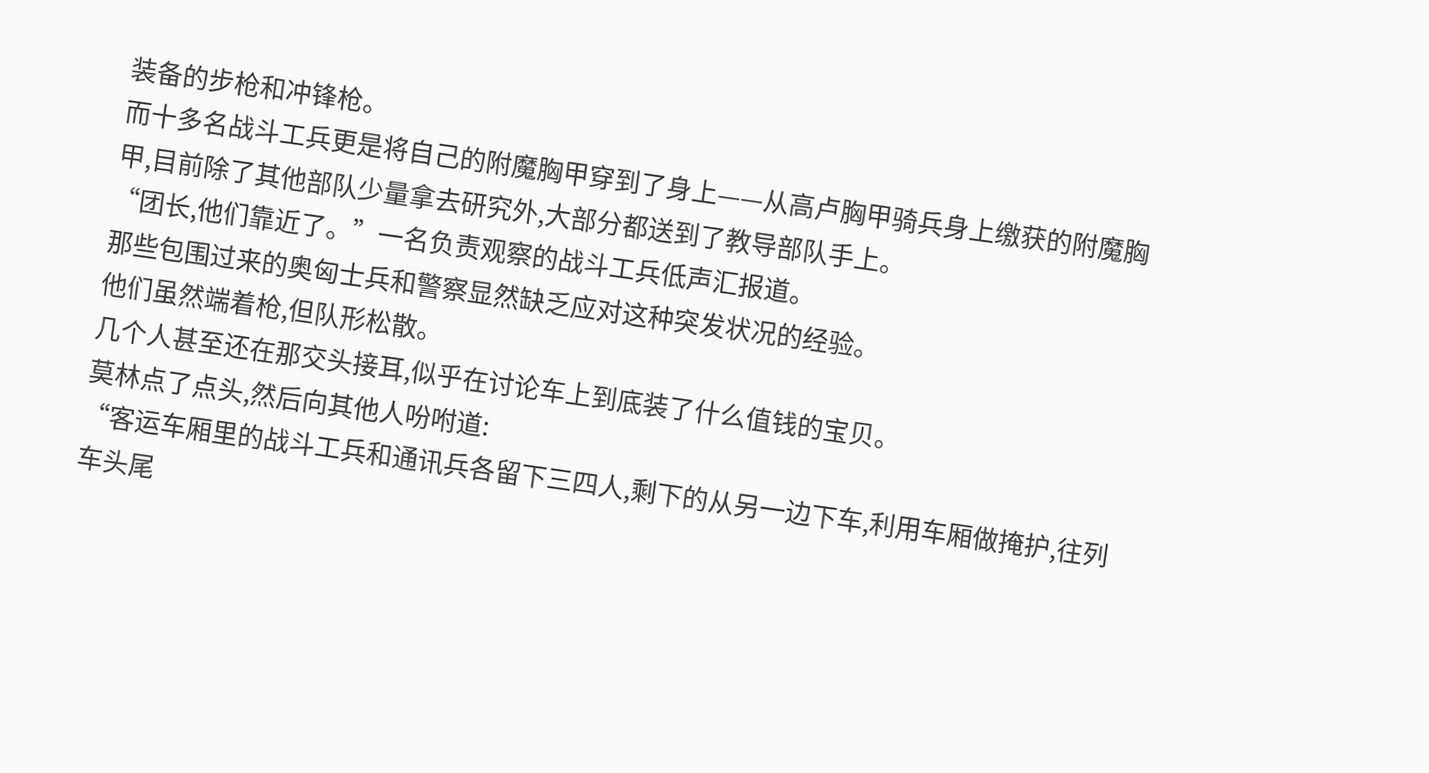装备的步枪和冲锋枪。
而十多名战斗工兵更是将自己的附魔胸甲穿到了身上——从高卢胸甲骑兵身上缴获的附魔胸甲,目前除了其他部队少量拿去研究外,大部分都送到了教导部队手上。
“团长,他们靠近了。”一名负责观察的战斗工兵低声汇报道。
那些包围过来的奥匈士兵和警察显然缺乏应对这种突发状况的经验。
他们虽然端着枪,但队形松散。
几个人甚至还在那交头接耳,似乎在讨论车上到底装了什么值钱的宝贝。
莫林点了点头,然后向其他人吩咐道:
“客运车厢里的战斗工兵和通讯兵各留下三四人,剩下的从另一边下车,利用车厢做掩护,往列车头尾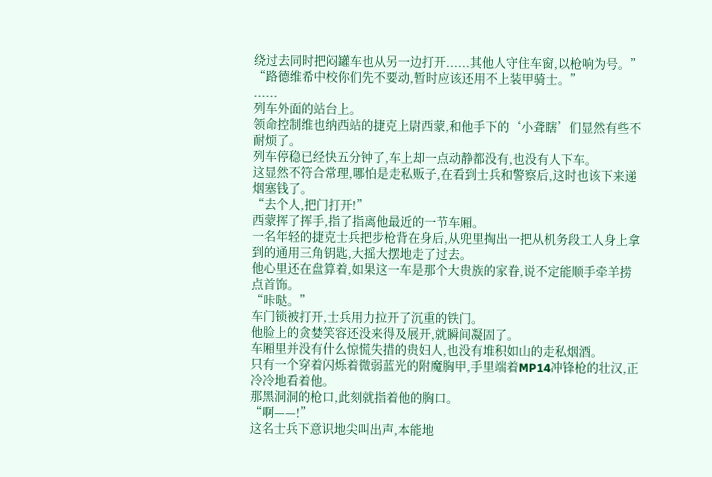绕过去同时把闷罐车也从另一边打开......其他人守住车窗,以枪响为号。”
“路德维希中校你们先不要动,暂时应该还用不上装甲骑士。”
......
列车外面的站台上。
领命控制维也纳西站的捷克上尉西蒙,和他手下的‘小聋瞎’们显然有些不耐烦了。
列车停稳已经快五分钟了,车上却一点动静都没有,也没有人下车。
这显然不符合常理,哪怕是走私贩子,在看到士兵和警察后,这时也该下来递烟塞钱了。
“去个人,把门打开!”
西蒙挥了挥手,指了指离他最近的一节车厢。
一名年轻的捷克士兵把步枪背在身后,从兜里掏出一把从机务段工人身上拿到的通用三角钥匙,大摇大摆地走了过去。
他心里还在盘算着,如果这一车是那个大贵族的家眷,说不定能顺手牵羊捞点首饰。
“咔哒。”
车门锁被打开,士兵用力拉开了沉重的铁门。
他脸上的贪婪笑容还没来得及展开,就瞬间凝固了。
车厢里并没有什么惊慌失措的贵妇人,也没有堆积如山的走私烟酒。
只有一个穿着闪烁着微弱蓝光的附魔胸甲,手里端着MP14冲锋枪的壮汉,正冷冷地看着他。
那黑洞洞的枪口,此刻就指着他的胸口。
“啊——!”
这名士兵下意识地尖叫出声,本能地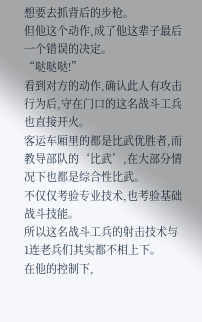想要去抓背后的步枪。
但他这个动作,成了他这辈子最后一个错误的决定。
“哒哒哒!”
看到对方的动作,确认此人有攻击行为后,守在门口的这名战斗工兵也直接开火。
客运车厢里的都是比武优胜者,而教导部队的‘比武’,在大部分情况下也都是综合性比武。
不仅仅考验专业技术,也考验基础战斗技能。
所以这名战斗工兵的射击技术与1连老兵们其实都不相上下。
在他的控制下,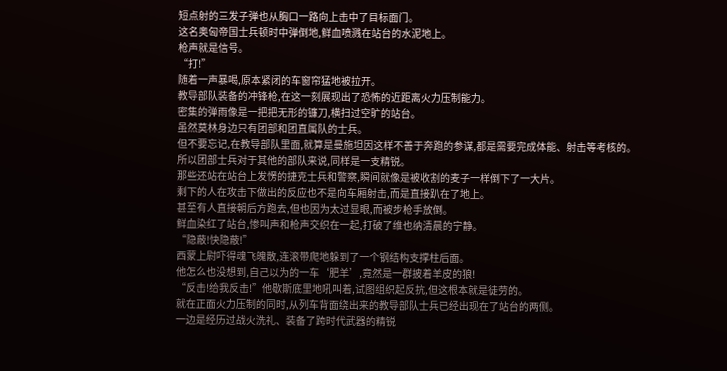短点射的三发子弹也从胸口一路向上击中了目标面门。
这名奥匈帝国士兵顿时中弹倒地,鲜血喷溅在站台的水泥地上。
枪声就是信号。
“打!”
随着一声暴喝,原本紧闭的车窗帘猛地被拉开。
教导部队装备的冲锋枪,在这一刻展现出了恐怖的近距离火力压制能力。
密集的弹雨像是一把把无形的镰刀,横扫过空旷的站台。
虽然莫林身边只有团部和团直属队的士兵。
但不要忘记,在教导部队里面,就算是曼施坦因这样不善于奔跑的参谋,都是需要完成体能、射击等考核的。
所以团部士兵对于其他的部队来说,同样是一支精锐。
那些还站在站台上发愣的捷克士兵和警察,瞬间就像是被收割的麦子一样倒下了一大片。
剩下的人在攻击下做出的反应也不是向车厢射击,而是直接趴在了地上。
甚至有人直接朝后方跑去,但也因为太过显眼,而被步枪手放倒。
鲜血染红了站台,惨叫声和枪声交织在一起,打破了维也纳清晨的宁静。
“隐蔽!快隐蔽!”
西蒙上尉吓得魂飞魄散,连滚带爬地躲到了一个钢结构支撑柱后面。
他怎么也没想到,自己以为的一车‘肥羊’,竟然是一群披着羊皮的狼!
“反击!给我反击!”他歇斯底里地吼叫着,试图组织起反抗,但这根本就是徒劳的。
就在正面火力压制的同时,从列车背面绕出来的教导部队士兵已经出现在了站台的两侧。
一边是经历过战火洗礼、装备了跨时代武器的精锐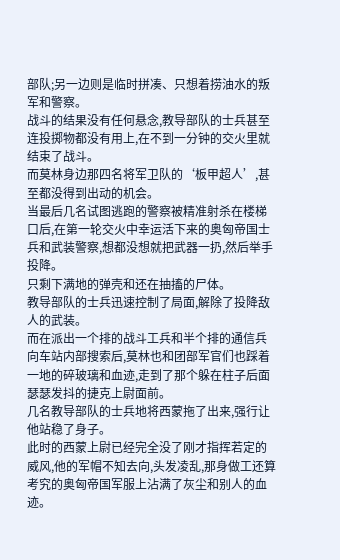部队;另一边则是临时拼凑、只想着捞油水的叛军和警察。
战斗的结果没有任何悬念,教导部队的士兵甚至连投掷物都没有用上,在不到一分钟的交火里就结束了战斗。
而莫林身边那四名将军卫队的‘板甲超人’,甚至都没得到出动的机会。
当最后几名试图逃跑的警察被精准射杀在楼梯口后,在第一轮交火中幸运活下来的奥匈帝国士兵和武装警察,想都没想就把武器一扔,然后举手投降。
只剩下满地的弹壳和还在抽搐的尸体。
教导部队的士兵迅速控制了局面,解除了投降敌人的武装。
而在派出一个排的战斗工兵和半个排的通信兵向车站内部搜索后,莫林也和团部军官们也踩着一地的碎玻璃和血迹,走到了那个躲在柱子后面瑟瑟发抖的捷克上尉面前。
几名教导部队的士兵地将西蒙拖了出来,强行让他站稳了身子。
此时的西蒙上尉已经完全没了刚才指挥若定的威风,他的军帽不知去向,头发凌乱,那身做工还算考究的奥匈帝国军服上沾满了灰尘和别人的血迹。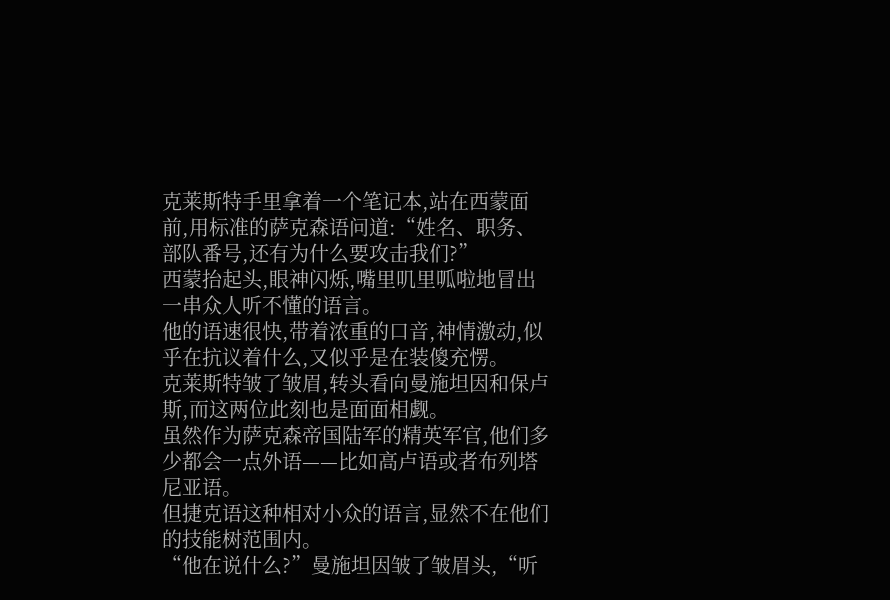克莱斯特手里拿着一个笔记本,站在西蒙面前,用标准的萨克森语问道:“姓名、职务、部队番号,还有为什么要攻击我们?”
西蒙抬起头,眼神闪烁,嘴里叽里呱啦地冒出一串众人听不懂的语言。
他的语速很快,带着浓重的口音,神情激动,似乎在抗议着什么,又似乎是在装傻充愣。
克莱斯特皱了皱眉,转头看向曼施坦因和保卢斯,而这两位此刻也是面面相觑。
虽然作为萨克森帝国陆军的精英军官,他们多少都会一点外语——比如高卢语或者布列塔尼亚语。
但捷克语这种相对小众的语言,显然不在他们的技能树范围内。
“他在说什么?”曼施坦因皱了皱眉头,“听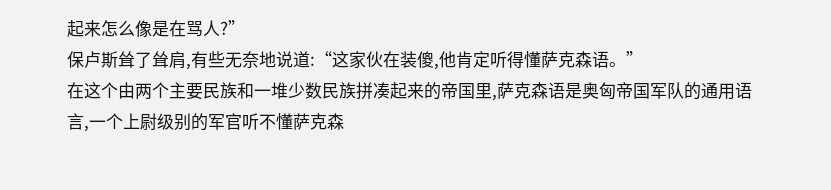起来怎么像是在骂人?”
保卢斯耸了耸肩,有些无奈地说道:“这家伙在装傻,他肯定听得懂萨克森语。”
在这个由两个主要民族和一堆少数民族拼凑起来的帝国里,萨克森语是奥匈帝国军队的通用语言,一个上尉级别的军官听不懂萨克森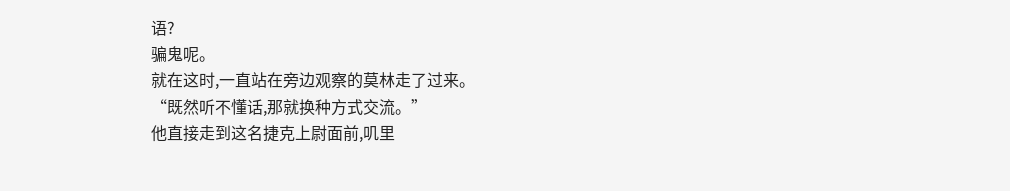语?
骗鬼呢。
就在这时,一直站在旁边观察的莫林走了过来。
“既然听不懂话,那就换种方式交流。”
他直接走到这名捷克上尉面前,叽里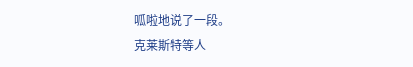呱啦地说了一段。
克莱斯特等人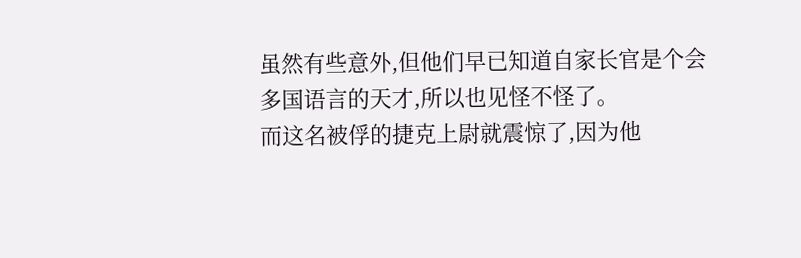虽然有些意外,但他们早已知道自家长官是个会多国语言的天才,所以也见怪不怪了。
而这名被俘的捷克上尉就震惊了,因为他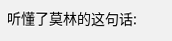听懂了莫林的这句话: